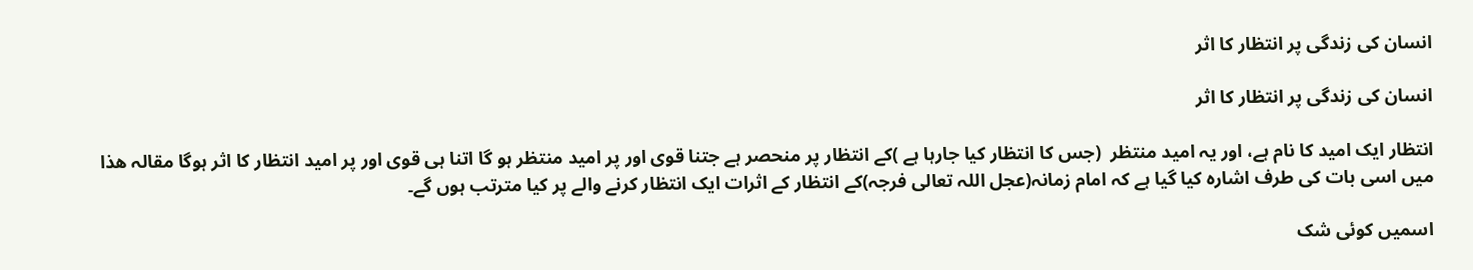انسان کی زندگی پر انتظار کا اثر

انسان کی زندگی پر انتظار کا اثر

انتظار ایک امید کا نام ہے، اور یہ امید منتظر  (جس کا انتظار کیا جارہا ہے )کے انتظار پر منحصر ہے جتنا قوی اور پر امید منتظر ہو گا اتنا ہی قوی اور پر امید انتظار کا اثر ہوگا مقالہ ھذا میں اسی بات کی طرف اشارہ کیا گیا ہے کہ امام زمانہ(عجل اللہ تعالی فرجہ)کے انتظار کے اثرات ایک انتظار کرنے والے پر کیا مترتب ہوں گے۔

اسمیں کوئی شک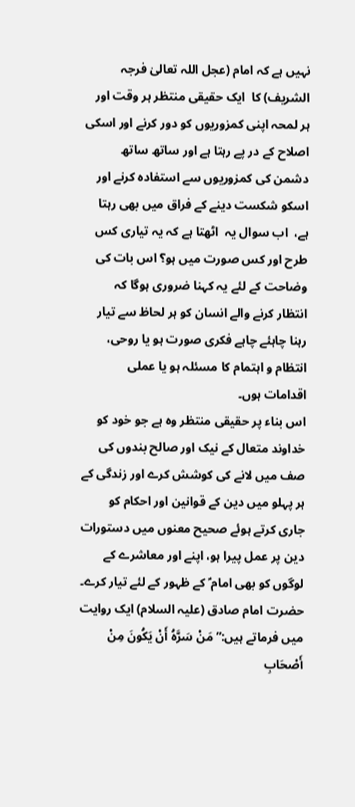نہیں ہے کہ امام (عجل اللہ تعالیٰ فرجہ الشریف) کا  ایک حقیقی منتظر ہر وقت اور ہر لمحہ اپنی کمزوریوں کو دور کرنے اور اسکی اصلاح کے در پے رہتا ہے اور ساتھ ساتھ دشمن کی کمزوریوں سے استفادہ کرنے اور اسکو شکست دینے کے فراق میں بھی رہتا ہے،  اب سوال یہ  اٹھتا ہے کہ یہ تیاری کس طرح اور کس صورت میں ہو؟ اس بات کی وضاحت کے لئے یہ کہنا ضروری ہوگا کہ انتظار کرنے والے انسان کو ہر لحاظ سے تیار رہنا چاہئے چاہے فکری صورت ہو یا روحی، انتظام و اہتمام کا مسئلہ ہو یا عملی اقدامات ہوں۔
اس بناء پر حقیقی منتظر وہ ہے جو خود کو خداوند متعال کے نیک اور صالح بندوں کی صف میں لانے کی کوشش کرے اور زندگی کے ہر پہلو میں دین کے قوانین اور احکام کو جاری کرتے ہوئے صحیح معنوں میں دستورات دین پر عمل پیرا ہو، اپنے اور معاشرے کے لوگوں کو بھی امام ؑ کے ظہور کے لئے تیار کرے۔ حضرت امام صادق (علیہ السلام) ایک روایت میں فرماتے ہيں:” مَنْ سَرَّهُ أَنْ يَكُونَ مِنْ أَصْحَابِ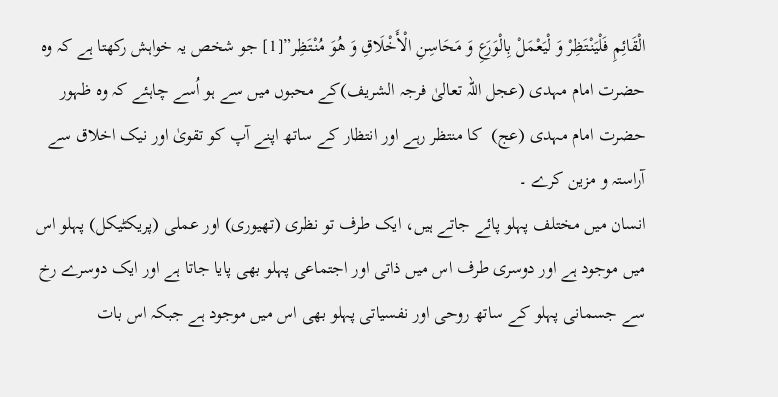الْقَائِمِ فَلْيَنْتَظِرْ وَ لْيَعْمَلْ بِالْوَرَعِ وَ مَحَاسِنِ الْأَخْلَاقِ وَ هُوَ مُنْتَظِر”[1] جو شخص يہ خواہش رکھتا ہے کہ وہ حضرت امام مہدی (عجل اللہ تعالیٰ فرجہ الشریف)کے محبوں ميں سے ہو اُسے چاہئے کہ وہ ظہور حضرت امام مہدی (عج)  کا منتظر رہے اور انتظار کے ساتھ اپنے آپ کو تقویٰ اور نيک اخلاق سے آراستہ و مزين کرے ۔
انسان میں مختلف پہلو پائے جاتے ہیں، ایک طرف تو نظری (تھیوری) اور عملی (پریکٹیکل) پہلو اس میں موجود ہے اور دوسری طرف اس میں ذاتی اور اجتماعی پہلو بھی پایا جاتا ہے اور ایک دوسرے رخ سے جسمانی پہلو کے ساتھ روحی اور نفسیاتی پہلو بھی اس میں موجود ہے جبکہ اس بات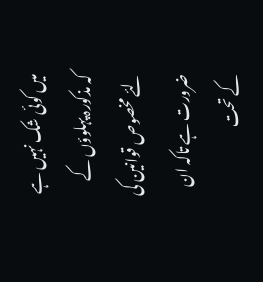میں کوئی شک نہیں ہے کہ مذکورہ پہلوؤں کے لئے مخصوص قوانین کی ضرورت ہے تاکہ ان کے تحت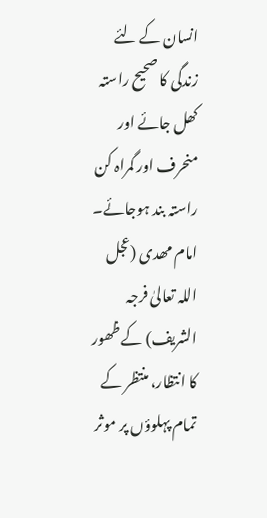انسان کے لئے زندگی کا صحیح راستہ کھل جائے اور منحرف اور گمراہ کن راستہ بند ہوجائے۔
امام مھدی (عجل اللہ تعالیٰ فرجہ الشریف) کے ظھور کا انتظار، منتظر کے تمام پہلوؤں پر موثر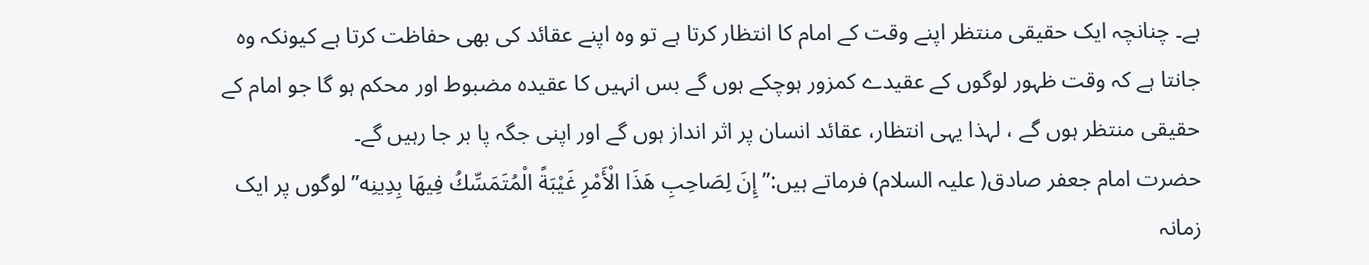ہے۔ چنانچہ ایک حقیقی منتظر اپنے وقت کے امام کا انتظار کرتا ہے تو وہ اپنے عقائد کی بھی حفاظت کرتا ہے کیونکہ وہ جانتا ہے کہ وقت ظہور لوگوں کے عقیدے کمزور ہوچکے ہوں گے بس انہیں کا عقیدہ مضبوط اور محکم ہو گا جو امام کے حقیقی منتظر ہوں گے ، لہذا یہی انتظار، عقائد انسان پر اثر انداز ہوں گے اور اپنی جگہ پا بر جا رہیں گے۔
حضرت امام جعفر صادق( علیہ السلام) فرماتے ہیں:” إِنَ لِصَاحِبِ هَذَا الْأَمْرِ غَيْبَةً الْمُتَمَسِّكُ فِيهَا بِدِينِه” لوگوں پر ایک زمانہ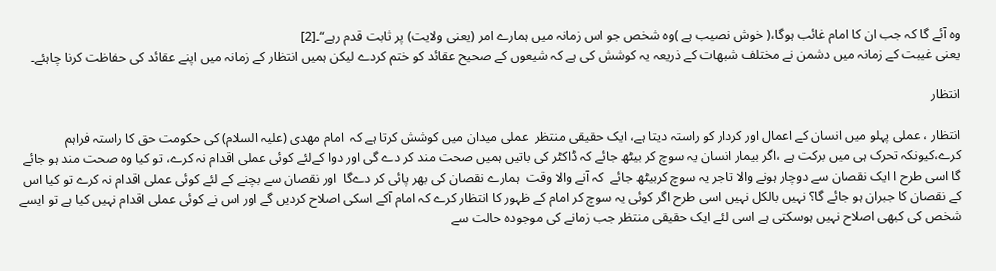وہ آئے گا کہ جب ان کا امام غائب ہوگا،( خوش نصیب ہے )وہ شخص جو اس زمانہ میں ہمارے امر (یعنی ولایت) پر ثابت قدم رہے“۔[2]
یعنی غیبت کے زمانہ میں دشمن نے مختلف شبھات کے ذریعہ یہ کوشش کی ہے کہ شیعوں کے صحیح عقائد کو ختم کردے لیکن ہمیں انتظار کے زمانہ میں اپنے عقائد کی حفاظت کرنا چاہئے۔

انتظار

انتظار ، عملی پہلو میں انسان کے اعمال اور کردار کو راستہ دیتا ہے، ایک حقیقی منتظر  عملی میدان میں کوشش کرتا ہے کہ  امام مھدی (علیہ السلام) کی حکومت حق کا راستہ فراہم کرے،کیونکہ تحرک ہی میں برکت ہے ،اگر بیمار انسان یہ سوچ کر بیٹھ جائے کہ ڈاکٹر کی باتیں ہمیں صحت مند کر دے گی اور دوا کےلئے کوئی عملی اقدام نہ کرے، تو کیا وہ صحت مند ہو جائے گا اسی طرح ا ایک نقصان سے دوچار ہونے والا تاجر یہ سوچ کربیٹھ جائے  کہ آنے والا وقت  ہمارے نقصان کی بھر پائی کر دےگا  اور نقصان سے بچنے کے لئے کوئی عملی اقدام نہ کرے تو کیا اس کے نقصان کا جبران ہو جائے گا؟ نہیں بالکل نہیں اسی طرح اگر کوئی یہ سوچ کر امام کے ظہور کا انتظار کرے کہ امام آکے اسکی اصلاح کردیں گے اور اس نے کوئی عملی اقدام نہیں کیا ہے تو ایسے شخص کی کبھی اصلاح نہیں ہوسکتی ہے اسی لئے ایک حقیقی منتظر جب زمانے کی موجودہ حالت سے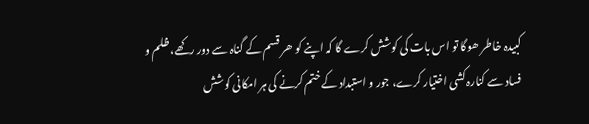کبیدہ خاطر ھوگا تو اس بات کی کوشش کرے گا کہ اپنے کو ھر قسم کے گناہ سے دور رکھے، ظلم و فساد سے کنارہ کشی اختیار کرے، جور و استبداد کے ختم کرنے کی ہر امکانی کوشش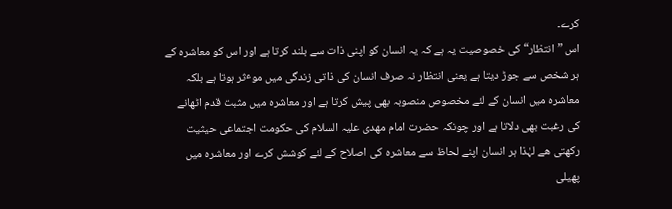کرے۔
اس ”انتظار“ کی خصوصیت یہ ہے کہ یہ انسان کو اپنی ذات سے بلند کرتا ہے اور اس کو معاشرہ کے ہر شخص سے جوڑ دیتا ہے یعنی انتظار نہ صرف انسان کی ذاتی زندگی میں موٴثر ہوتا ہے بلکہ معاشرہ میں انسان کے لئے مخصوص منصوبہ بھی پیش کرتا ہے اور معاشرہ میں مثبت قدم اٹھانے کی رغبت بھی دلاتا ہے اور چونکہ حضرت امام مھدی علیہ السلام کی حکومت اجتماعی حیثیت رکھتی ھے لہٰذا ہر انسان اپنے لحاظ سے معاشرہ کی اصلاح کے لئے کوشش کرے اور معاشرہ میں پھیلی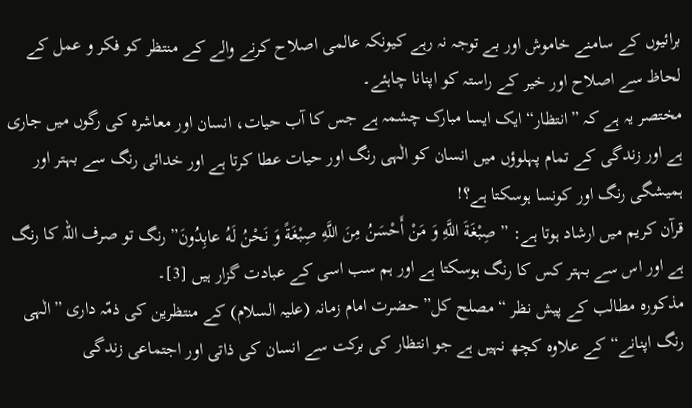برائیوں کے سامنے خاموش اور بے توجہ نہ رہے کیونکہ عالمی اصلاح کرنے والے کے منتظر کو فکر و عمل کے لحاظ سے اصلاح اور خیر کے راستہ کو اپنانا چاہئے۔
مختصر یہ ہے کہ ”انتظار“ ایک ایسا مبارک چشمہ ہے جس کا آب حیات، انسان اور معاشرہ کی رگوں میں جاری ہے اور زندگی کے تمام پہلوؤں میں انسان کو الٰہی رنگ اور حیات عطا کرتا ہے اور خدائی رنگ سے بہتر اور ہمیشگی رنگ اور کونسا ہوسکتا ہے؟!
قرآن کریم میں ارشاد ہوتا ہے: ” صِبْغَةَ اللَّهِ وَ مَنْ أَحْسَنُ مِنَ اللَّهِ صِبْغَةً وَ نَحْنُ لَهُ عابِدُونَ” رنگ تو صرف اللہ کا رنگ ہے اور اس سے بہتر کس کا رنگ ہوسکتا ہے اور ہم سب اسی کے عبادت گزار ہیں [3]۔
مذکورہ مطالب کے پیش نظر “مصلح کل” حضرت امام زمانہ (علیہ السلام) کے منتظرین کی ذمّہ داری ”الٰہی رنگ اپنانے“ کے علاوہ کچھ نہیں ہے جو انتظار کی برکت سے انسان کی ذاتی اور اجتماعی زندگی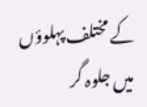کے مختلف پہلوؤں میں جلوہ گر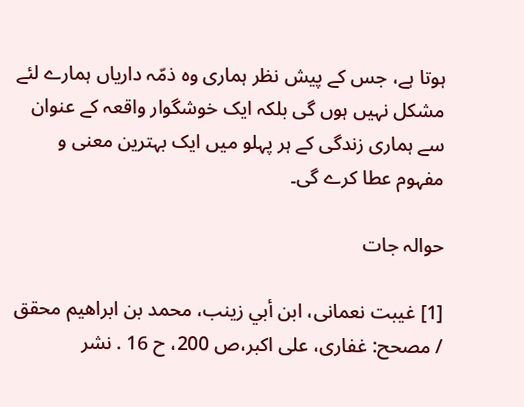ہوتا ہے، جس کے پیش نظر ہماری وہ ذمّہ داریاں ہمارے لئے مشکل نہیں ہوں گی بلکہ ایک خوشگوار واقعہ کے عنوان سے ہماری زندگی کے ہر پہلو میں ایک بہترین معنی و مفہوم عطا کرے گی۔

حوالہ جات

[1] غیبت نعمانی، ابن أبي زينب، محمد بن ابراهيم محقق / مصحح: غفارى، على اكبر،ص 200، ح 16 . نشر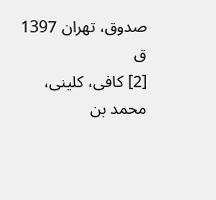صدوق، تهران 1397 ق
[2] کافی، كلينى، محمد بن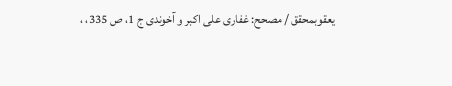يعقوبمحقق / مصحح: غفارى على اكبر و آخوندى ج 1، ص 335، ،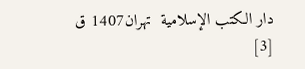دار الكتب الإسلامية  تهران1407 ق
[3]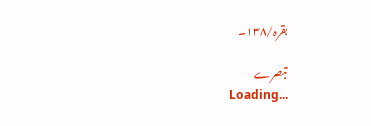بقرہ/۱۳۸۔

تبصرے
Loading...